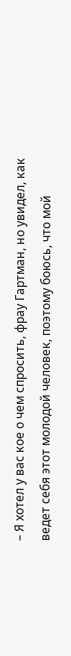– Я хотел у вас кое о чем спросить, фрау Гартман, но увидел, как ведет себя этот молодой человек, поэтому боюсь, что мой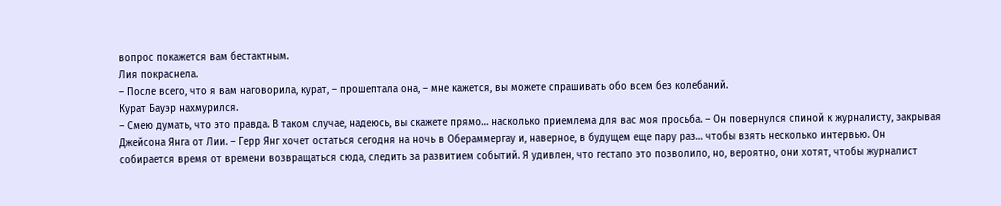вопрос покажется вам бестактным.
Лия покраснела.
– После всего, что я вам наговорила, курат, – прошептала она, – мне кажется, вы можете спрашивать обо всем без колебаний.
Курат Бауэр нахмурился.
– Смею думать, что это правда. В таком случае, надеюсь, вы скажете прямо… насколько приемлема для вас моя просьба. – Он повернулся спиной к журналисту, закрывая Джейсона Янга от Лии. – Герр Янг хочет остаться сегодня на ночь в Обераммергау и, наверное, в будущем еще пару раз… чтобы взять несколько интервью. Он собирается время от времени возвращаться сюда, следить за развитием событий. Я удивлен, что гестапо это позволило, но, вероятно, они хотят, чтобы журналист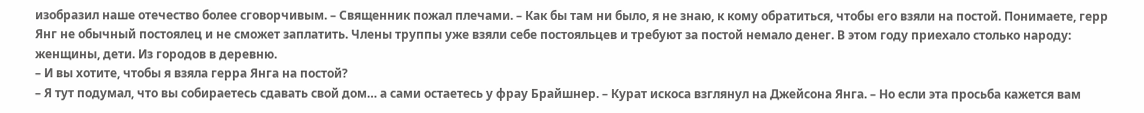изобразил наше отечество более сговорчивым. – Священник пожал плечами. – Как бы там ни было, я не знаю, к кому обратиться, чтобы его взяли на постой. Понимаете, герр Янг не обычный постоялец и не сможет заплатить. Члены труппы уже взяли себе постояльцев и требуют за постой немало денег. В этом году приехало столько народу: женщины, дети. Из городов в деревню.
– И вы хотите, чтобы я взяла герра Янга на постой?
– Я тут подумал, что вы собираетесь сдавать свой дом… а сами остаетесь у фрау Брайшнер. – Курат искоса взглянул на Джейсона Янга. – Но если эта просьба кажется вам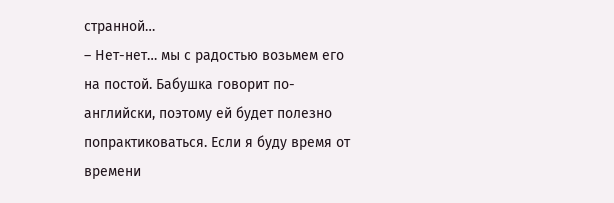странной…
– Нет-нет… мы с радостью возьмем его на постой. Бабушка говорит по-английски, поэтому ей будет полезно попрактиковаться. Если я буду время от времени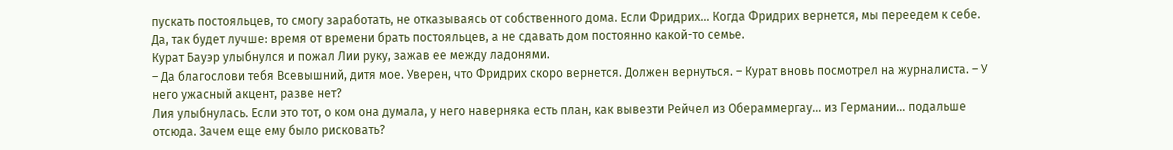пускать постояльцев, то смогу заработать, не отказываясь от собственного дома. Если Фридрих… Когда Фридрих вернется, мы переедем к себе. Да, так будет лучше: время от времени брать постояльцев, а не сдавать дом постоянно какой-то семье.
Курат Бауэр улыбнулся и пожал Лии руку, зажав ее между ладонями.
– Да благослови тебя Всевышний, дитя мое. Уверен, что Фридрих скоро вернется. Должен вернуться. – Курат вновь посмотрел на журналиста. – У него ужасный акцент, разве нет?
Лия улыбнулась. Если это тот, о ком она думала, у него наверняка есть план, как вывезти Рейчел из Обераммергау… из Германии… подальше отсюда. Зачем еще ему было рисковать?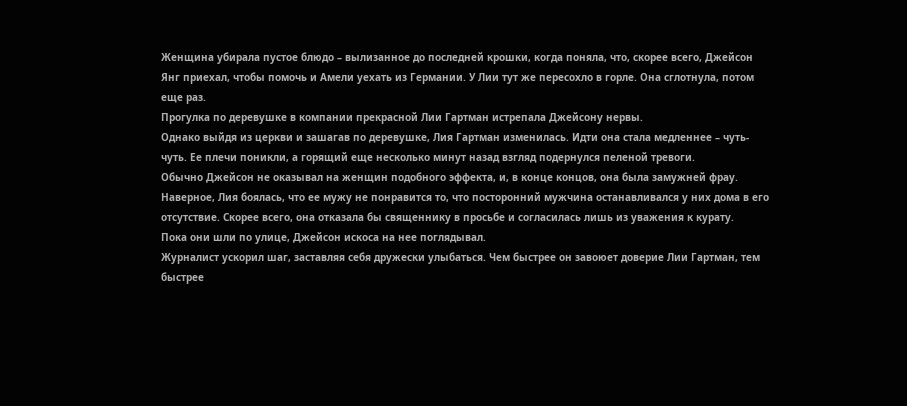Женщина убирала пустое блюдо – вылизанное до последней крошки, когда поняла, что, скорее всего, Джейсон Янг приехал, чтобы помочь и Амели уехать из Германии. У Лии тут же пересохло в горле. Она сглотнула, потом еще раз.
Прогулка по деревушке в компании прекрасной Лии Гартман истрепала Джейсону нервы.
Однако выйдя из церкви и зашагав по деревушке, Лия Гартман изменилась. Идти она стала медленнее – чуть-чуть. Ее плечи поникли, а горящий еще несколько минут назад взгляд подернулся пеленой тревоги.
Обычно Джейсон не оказывал на женщин подобного эффекта, и, в конце концов, она была замужней фрау. Наверное, Лия боялась, что ее мужу не понравится то, что посторонний мужчина останавливался у них дома в его отсутствие. Скорее всего, она отказала бы священнику в просьбе и согласилась лишь из уважения к курату.
Пока они шли по улице, Джейсон искоса на нее поглядывал.
Журналист ускорил шаг, заставляя себя дружески улыбаться. Чем быстрее он завоюет доверие Лии Гартман, тем быстрее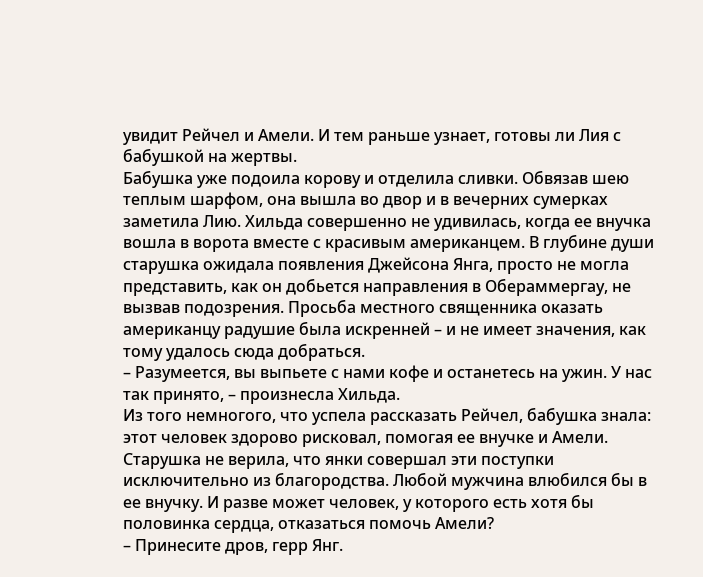увидит Рейчел и Амели. И тем раньше узнает, готовы ли Лия с бабушкой на жертвы.
Бабушка уже подоила корову и отделила сливки. Обвязав шею теплым шарфом, она вышла во двор и в вечерних сумерках заметила Лию. Хильда совершенно не удивилась, когда ее внучка вошла в ворота вместе с красивым американцем. В глубине души старушка ожидала появления Джейсона Янга, просто не могла представить, как он добьется направления в Обераммергау, не вызвав подозрения. Просьба местного священника оказать американцу радушие была искренней – и не имеет значения, как тому удалось сюда добраться.
– Разумеется, вы выпьете с нами кофе и останетесь на ужин. У нас так принято, – произнесла Хильда.
Из того немногого, что успела рассказать Рейчел, бабушка знала: этот человек здорово рисковал, помогая ее внучке и Амели. Старушка не верила, что янки совершал эти поступки исключительно из благородства. Любой мужчина влюбился бы в ее внучку. И разве может человек, у которого есть хотя бы половинка сердца, отказаться помочь Амели?
– Принесите дров, герр Янг.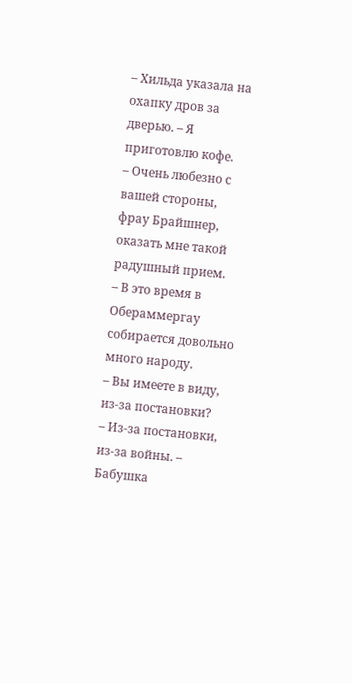– Хильда указала на охапку дров за дверью. – Я приготовлю кофе.
– Очень любезно с вашей стороны, фрау Брайшнер, оказать мне такой радушный прием.
– В это время в Обераммергау собирается довольно много народу.
– Вы имеете в виду, из-за постановки?
– Из-за постановки, из-за войны. – Бабушка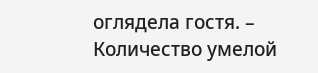оглядела гостя. – Количество умелой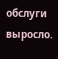обслуги выросло.